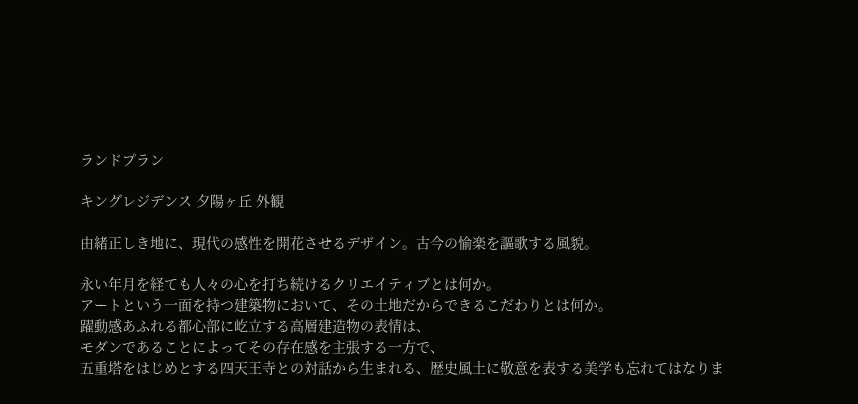ランドプラン

キングレジデンス 夕陽ヶ丘 外観

由緒正しき地に、現代の感性を開花させるデザイン。古今の愉楽を謳歌する風貌。

永い年月を経ても人々の心を打ち続けるクリエイティブとは何か。
アートという一面を持つ建築物において、その土地だからできるこだわりとは何か。
躍動感あふれる都心部に屹立する高層建造物の表情は、
モダンであることによってその存在感を主張する一方で、
五重塔をはじめとする四天王寺との対話から生まれる、歴史風土に敬意を表する美学も忘れてはなりま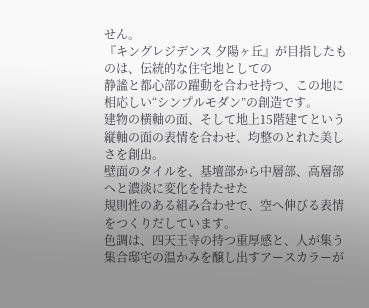せん。
『キングレジデンス 夕陽ヶ丘』が目指したものは、伝統的な住宅地としての
静謐と都心部の躍動を合わせ持つ、この地に相応しい“シンプルモダン”の創造です。
建物の横軸の面、そして地上15階建てという縦軸の面の表情を合わせ、均整のとれた美しさを創出。
壁面のタイルを、基壇部から中層部、高層部へと濃淡に変化を持たせた
規則性のある組み合わせで、空へ伸びる表情をつくりだしています。
色調は、四天王寺の持つ重厚感と、人が集う集合邸宅の温かみを醸し出すアースカラーが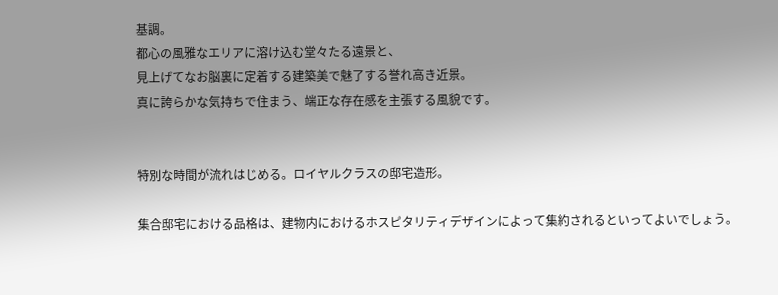基調。
都心の風雅なエリアに溶け込む堂々たる遠景と、
見上げてなお脳裏に定着する建築美で魅了する誉れ高き近景。
真に誇らかな気持ちで住まう、端正な存在感を主張する風貌です。


特別な時間が流れはじめる。ロイヤルクラスの邸宅造形。

集合邸宅における品格は、建物内におけるホスピタリティデザインによって集約されるといってよいでしょう。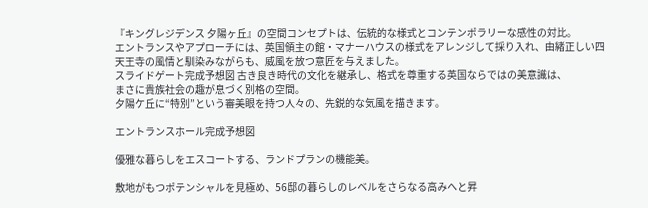『キングレジデンス 夕陽ヶ丘』の空間コンセプトは、伝統的な様式とコンテンポラリーな感性の対比。
エントランスやアプローチには、英国領主の館・マナーハウスの様式をアレンジして採り入れ、由緒正しい四天王寺の風情と馴染みながらも、威風を放つ意匠を与えました。
スライドゲート完成予想図 古き良き時代の文化を継承し、格式を尊重する英国ならではの美意識は、
まさに貴族社会の趣が息づく別格の空間。
夕陽ケ丘に“特別”という審美眼を持つ人々の、先鋭的な気風を描きます。

エントランスホール完成予想図

優雅な暮らしをエスコートする、ランドプランの機能美。

敷地がもつポテンシャルを見極め、56邸の暮らしのレベルをさらなる高みへと昇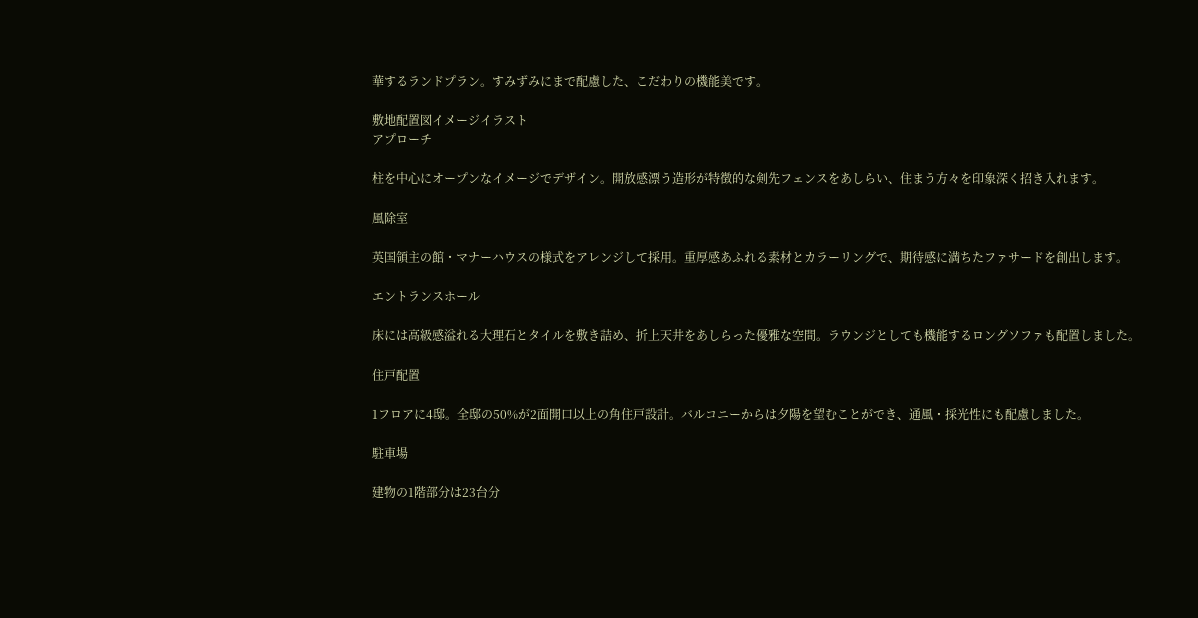華するランドプラン。すみずみにまで配慮した、こだわりの機能美です。

敷地配置図イメージイラスト
アプローチ

柱を中心にオープンなイメージでデザイン。開放感漂う造形が特徴的な剣先フェンスをあしらい、住まう方々を印象深く招き入れます。

風除室

英国領主の館・マナーハウスの様式をアレンジして採用。重厚感あふれる素材とカラーリングで、期待感に満ちたファサードを創出します。

エントランスホール

床には高級感溢れる大理石とタイルを敷き詰め、折上天井をあしらった優雅な空間。ラウンジとしても機能するロングソファも配置しました。

住戸配置

1フロアに4邸。全邸の50%が2面開口以上の角住戸設計。バルコニーからは夕陽を望むことができ、通風・採光性にも配慮しました。

駐車場

建物の1階部分は23台分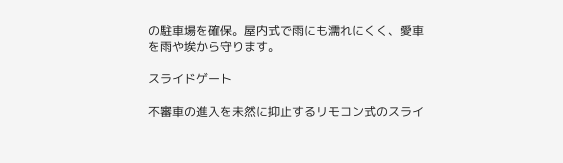の駐車場を確保。屋内式で雨にも濡れにくく、愛車を雨や埃から守ります。

スライドゲート

不審車の進入を未然に抑止するリモコン式のスライ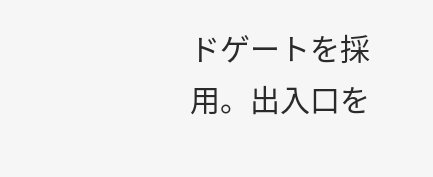ドゲートを採用。出入口を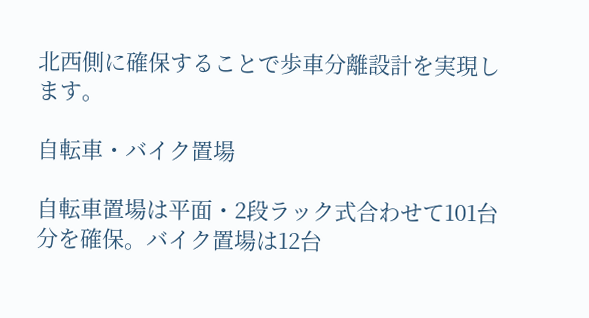北西側に確保することで歩車分離設計を実現します。

自転車・バイク置場

自転車置場は平面・2段ラック式合わせて101台分を確保。バイク置場は12台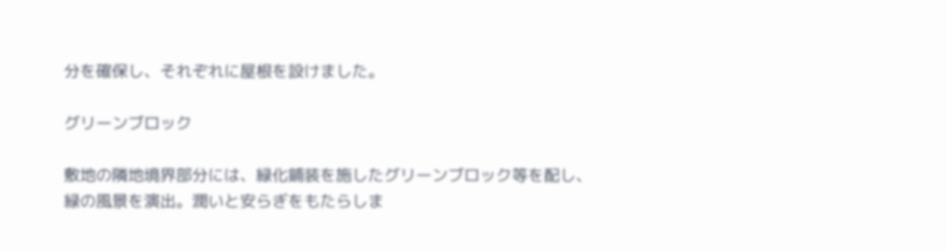分を確保し、それぞれに屋根を設けました。

グリーンブロック

敷地の隣地境界部分には、緑化鋪装を施したグリーンブロック等を配し、緑の風景を演出。潤いと安らぎをもたらしま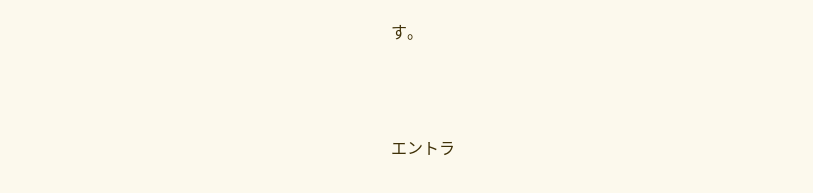す。



エントラ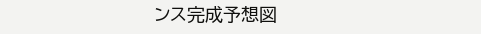ンス完成予想図